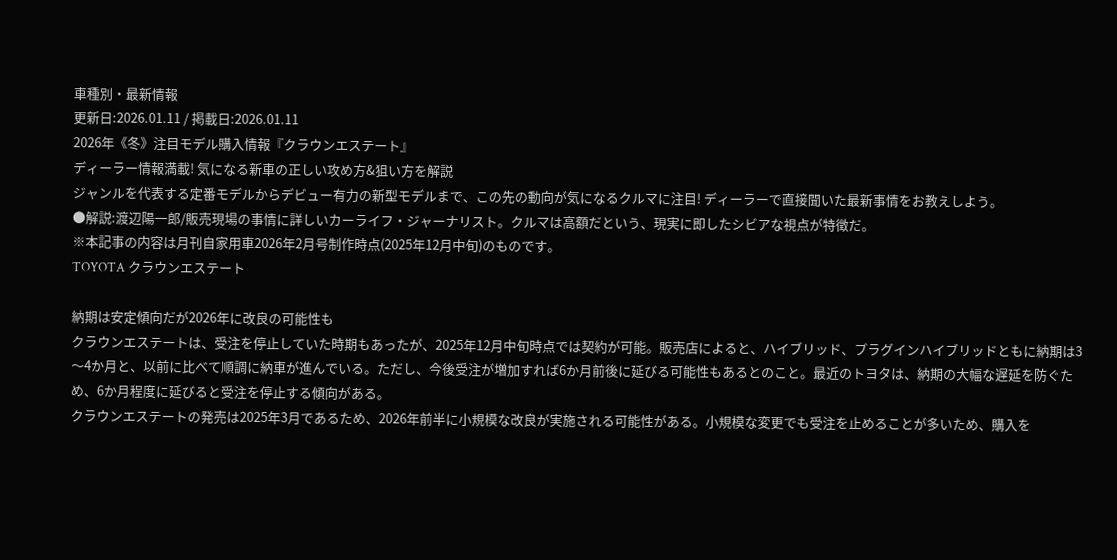車種別・最新情報
更新日:2026.01.11 / 掲載日:2026.01.11
2026年《冬》注目モデル購入情報『クラウンエステート』
ディーラー情報満載! 気になる新車の正しい攻め方&狙い方を解説
ジャンルを代表する定番モデルからデビュー有力の新型モデルまで、この先の動向が気になるクルマに注目! ディーラーで直接聞いた最新事情をお教えしよう。
●解説:渡辺陽一郎/販売現場の事情に詳しいカーライフ・ジャーナリスト。クルマは高額だという、現実に即したシビアな視点が特徴だ。
※本記事の内容は月刊自家用車2026年2月号制作時点(2025年12月中旬)のものです。
TOYOTA クラウンエステート

納期は安定傾向だが2026年に改良の可能性も
クラウンエステートは、受注を停止していた時期もあったが、2025年12月中旬時点では契約が可能。販売店によると、ハイブリッド、プラグインハイブリッドともに納期は3〜4か月と、以前に比べて順調に納車が進んでいる。ただし、今後受注が増加すれば6か月前後に延びる可能性もあるとのこと。最近のトヨタは、納期の大幅な遅延を防ぐため、6か月程度に延びると受注を停止する傾向がある。
クラウンエステートの発売は2025年3月であるため、2026年前半に小規模な改良が実施される可能性がある。小規模な変更でも受注を止めることが多いため、購入を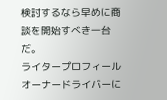検討するなら早めに商談を開始すべき一台だ。
ライタープロフィール
オーナードライバーに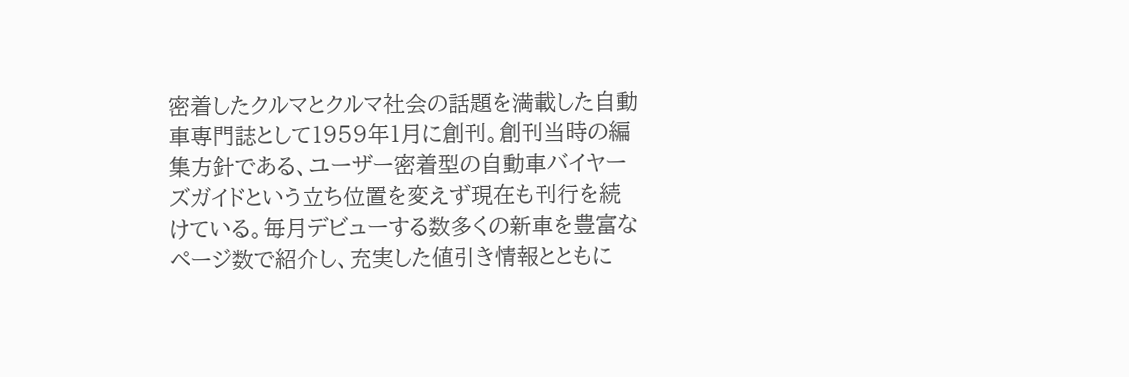密着したクルマとクルマ社会の話題を満載した自動車専門誌として1959年1月に創刊。創刊当時の編集方針である、ユーザー密着型の自動車バイヤーズガイドという立ち位置を変えず現在も刊行を続けている。毎月デビューする数多くの新車を豊富なページ数で紹介し、充実した値引き情報とともに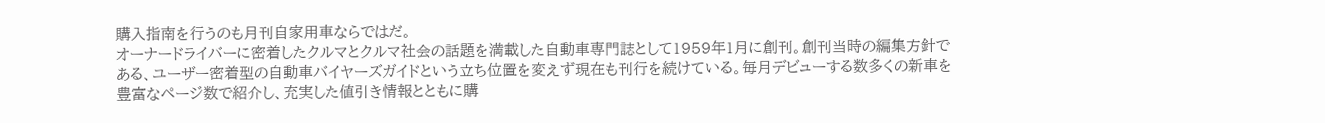購入指南を行うのも月刊自家用車ならではだ。
オーナードライバーに密着したクルマとクルマ社会の話題を満載した自動車専門誌として1959年1月に創刊。創刊当時の編集方針である、ユーザー密着型の自動車バイヤーズガイドという立ち位置を変えず現在も刊行を続けている。毎月デビューする数多くの新車を豊富なページ数で紹介し、充実した値引き情報とともに購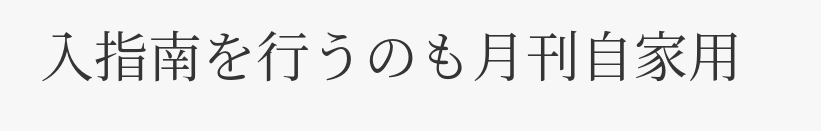入指南を行うのも月刊自家用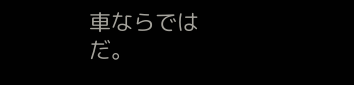車ならではだ。